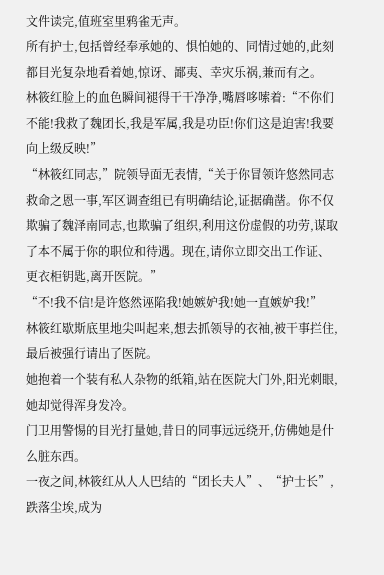文件读完,值班室里鸦雀无声。
所有护士,包括曾经奉承她的、惧怕她的、同情过她的,此刻都目光复杂地看着她,惊讶、鄙夷、幸灾乐祸,兼而有之。
林筱红脸上的血色瞬间褪得干干净净,嘴唇哆嗦着:“不你们不能!我救了魏团长,我是军属,我是功臣!你们这是迫害!我要向上级反映!”
“林筱红同志,”院领导面无表情,“关于你冒领许悠然同志救命之恩一事,军区调查组已有明确结论,证据确凿。你不仅欺骗了魏泽南同志,也欺骗了组织,利用这份虚假的功劳,谋取了本不属于你的职位和待遇。现在,请你立即交出工作证、更衣柜钥匙,离开医院。”
“不!我不信!是许悠然诬陷我!她嫉妒我!她一直嫉妒我!”
林筱红歇斯底里地尖叫起来,想去抓领导的衣袖,被干事拦住,最后被强行请出了医院。
她抱着一个装有私人杂物的纸箱,站在医院大门外,阳光刺眼,她却觉得浑身发冷。
门卫用警惕的目光打量她,昔日的同事远远绕开,仿佛她是什么脏东西。
一夜之间,林筱红从人人巴结的“团长夫人”、“护士长”,跌落尘埃,成为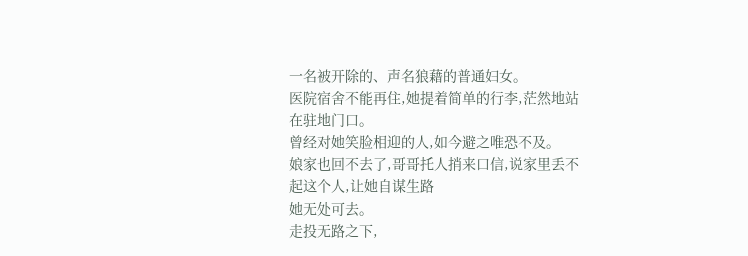一名被开除的、声名狼藉的普通妇女。
医院宿舍不能再住,她提着简单的行李,茫然地站在驻地门口。
曾经对她笑脸相迎的人,如今避之唯恐不及。
娘家也回不去了,哥哥托人捎来口信,说家里丢不起这个人,让她自谋生路
她无处可去。
走投无路之下,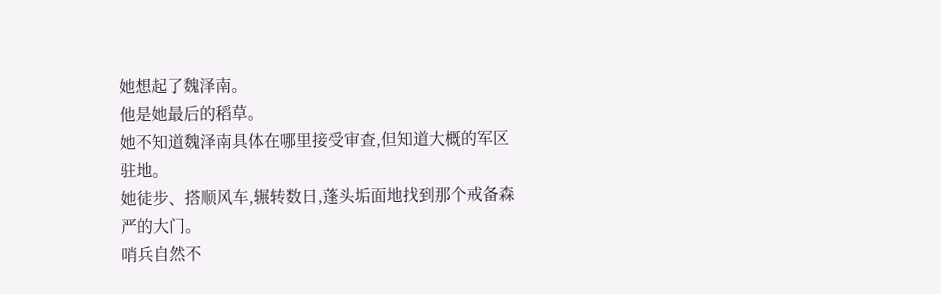她想起了魏泽南。
他是她最后的稻草。
她不知道魏泽南具体在哪里接受审查,但知道大概的军区驻地。
她徒步、搭顺风车,辗转数日,蓬头垢面地找到那个戒备森严的大门。
哨兵自然不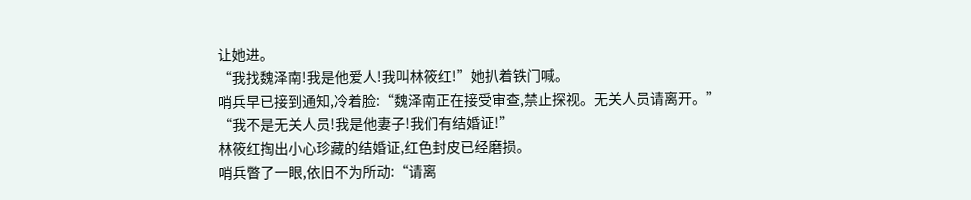让她进。
“我找魏泽南!我是他爱人!我叫林筱红!”她扒着铁门喊。
哨兵早已接到通知,冷着脸:“魏泽南正在接受审查,禁止探视。无关人员请离开。”
“我不是无关人员!我是他妻子!我们有结婚证!”
林筱红掏出小心珍藏的结婚证,红色封皮已经磨损。
哨兵瞥了一眼,依旧不为所动:“请离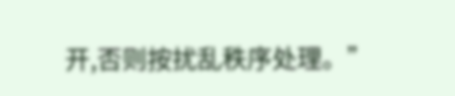开,否则按扰乱秩序处理。”